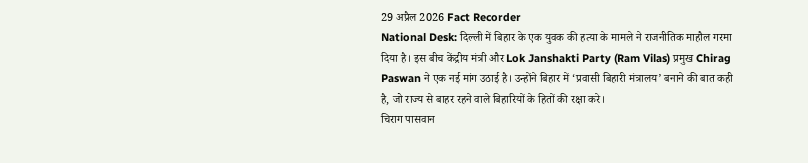29 अप्रैल 2026 Fact Recorder
National Desk: दिल्ली में बिहार के एक युवक की हत्या के मामले ने राजनीतिक माहौल गरमा दिया है। इस बीच केंद्रीय मंत्री और Lok Janshakti Party (Ram Vilas) प्रमुख Chirag Paswan ने एक नई मांग उठाई है। उन्होंने बिहार में ‘प्रवासी बिहारी मंत्रालय’ बनाने की बात कही है, जो राज्य से बाहर रहने वाले बिहारियों के हितों की रक्षा करे।
चिराग पासवान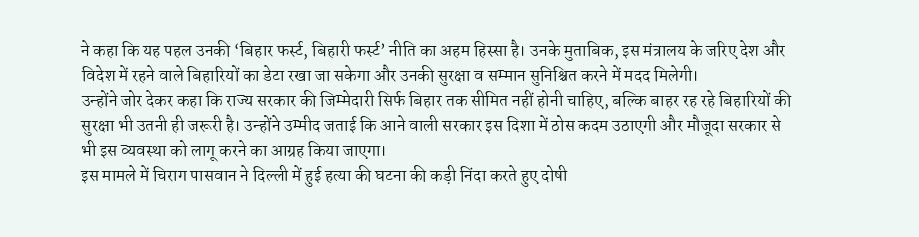ने कहा कि यह पहल उनकी ‘बिहार फर्स्ट, बिहारी फर्स्ट’ नीति का अहम हिस्सा है। उनके मुताबिक, इस मंत्रालय के जरिए देश और विदेश में रहने वाले बिहारियों का डेटा रखा जा सकेगा और उनकी सुरक्षा व सम्मान सुनिश्चित करने में मदद मिलेगी।
उन्होंने जोर देकर कहा कि राज्य सरकार की जिम्मेदारी सिर्फ बिहार तक सीमित नहीं होनी चाहिए, बल्कि बाहर रह रहे बिहारियों की सुरक्षा भी उतनी ही जरूरी है। उन्होंने उम्मीद जताई कि आने वाली सरकार इस दिशा में ठोस कदम उठाएगी और मौजूदा सरकार से भी इस व्यवस्था को लागू करने का आग्रह किया जाएगा।
इस मामले में चिराग पासवान ने दिल्ली में हुई हत्या की घटना की कड़ी निंदा करते हुए दोषी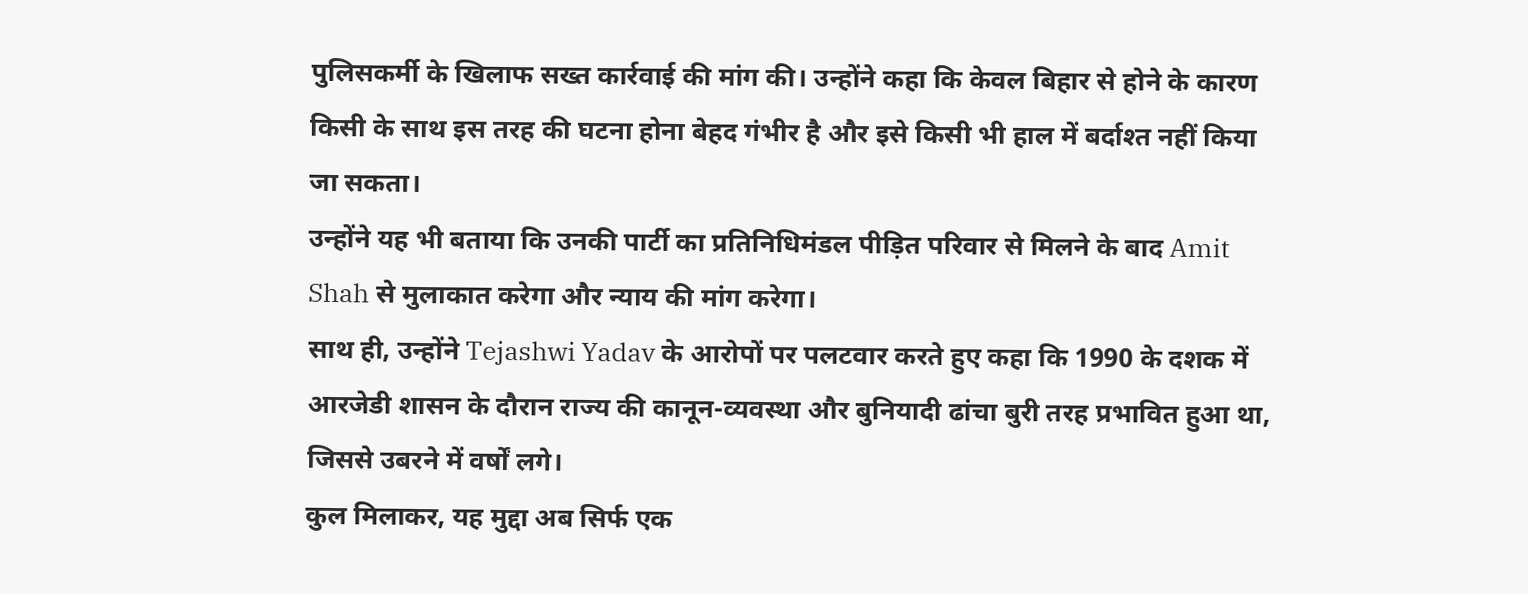पुलिसकर्मी के खिलाफ सख्त कार्रवाई की मांग की। उन्होंने कहा कि केवल बिहार से होने के कारण किसी के साथ इस तरह की घटना होना बेहद गंभीर है और इसे किसी भी हाल में बर्दाश्त नहीं किया जा सकता।
उन्होंने यह भी बताया कि उनकी पार्टी का प्रतिनिधिमंडल पीड़ित परिवार से मिलने के बाद Amit Shah से मुलाकात करेगा और न्याय की मांग करेगा।
साथ ही, उन्होंने Tejashwi Yadav के आरोपों पर पलटवार करते हुए कहा कि 1990 के दशक में आरजेडी शासन के दौरान राज्य की कानून-व्यवस्था और बुनियादी ढांचा बुरी तरह प्रभावित हुआ था, जिससे उबरने में वर्षों लगे।
कुल मिलाकर, यह मुद्दा अब सिर्फ एक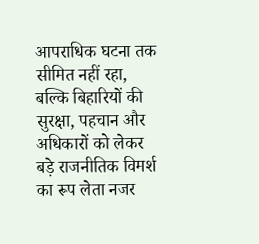आपराधिक घटना तक सीमित नहीं रहा, बल्कि बिहारियों की सुरक्षा, पहचान और अधिकारों को लेकर बड़े राजनीतिक विमर्श का रूप लेता नजर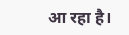आ रहा है।